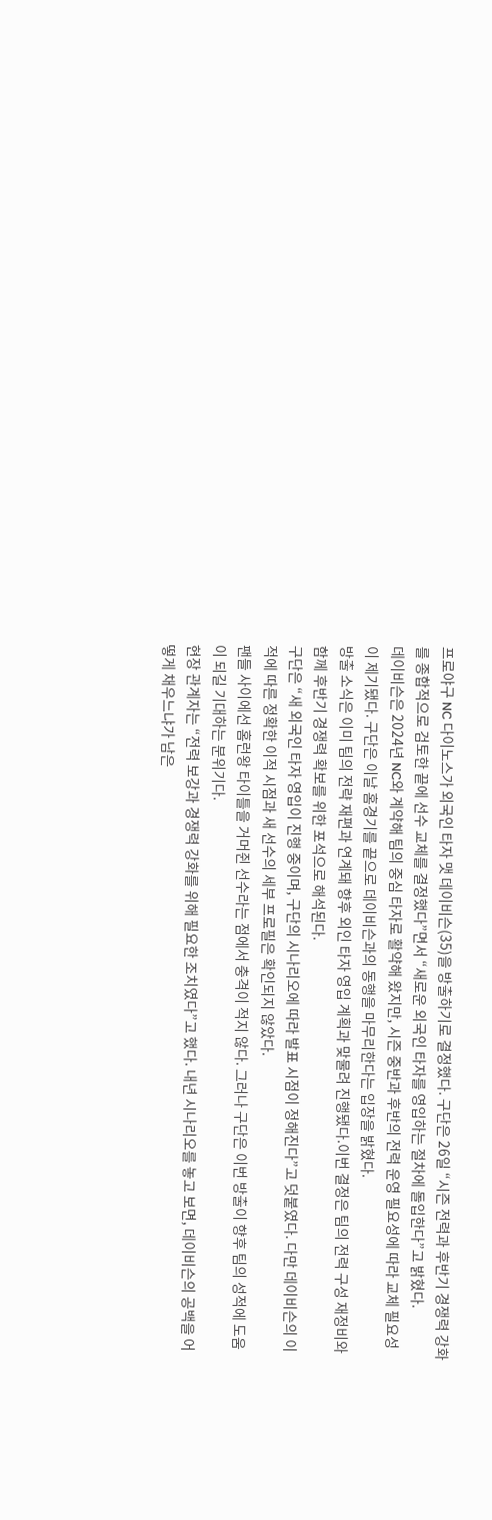프로야구 NC 다이노스가 외국인 타자 맷 데이비슨(35)을 방출하기로 결정했다. 구단은 26일 “시즌 전력과 후반기 경쟁력 강화를 종합적으로 검토한 끝에 선수 교체를 결정했다”면서 “새로운 외국인 타자를 영입하는 절차에 돌입한다”고 밝혔다.
데이비슨은 2024년 NC와 계약해 팀의 중심 타자로 활약해 왔지만, 시즌 중반과 후반의 전력 운영 필요성에 따라 교체 필요성이 제기됐다. 구단은 이날 홈경기를 끝으로 데이비슨과의 동행을 마무리한다는 입장을 밝혔다.
방출 소식은 이미 팀의 전략 재편과 연계돼 향후 외인 타자 영입 계획과 맞물려 진행됐다.이번 결정은 팀의 전력 구성 재정비와 함께 후반기 경쟁력 확보를 위한 포석으로 해석된다.
구단은 “새 외국인 타자 영입이 진행 중이며, 구단의 시나리오에 따라 발표 시점이 정해진다”고 덧붙였다. 다만 데이비슨의 이적에 따른 정확한 이적 시점과 새 선수의 세부 프로필은 확인되지 않았다.
팬들 사이에선 홈런왕 타이틀을 거머쥔 선수라는 점에서 충격이 적지 않다. 그러나 구단은 이번 방출이 향후 팀의 성적에 도움이 되길 기대하는 분위기다.
현장 관계자는 “전력 보강과 경쟁력 강화를 위해 필요한 조치였다”고 했다. 내년 시나리오를 놓고 보면, 데이비슨의 공백을 어떻게 채우느냐가 남은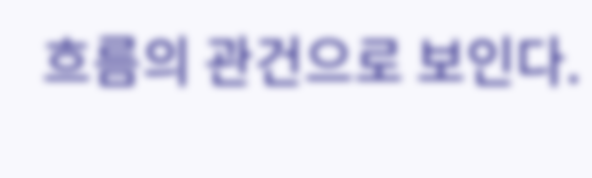흐름의 관건으로 보인다.